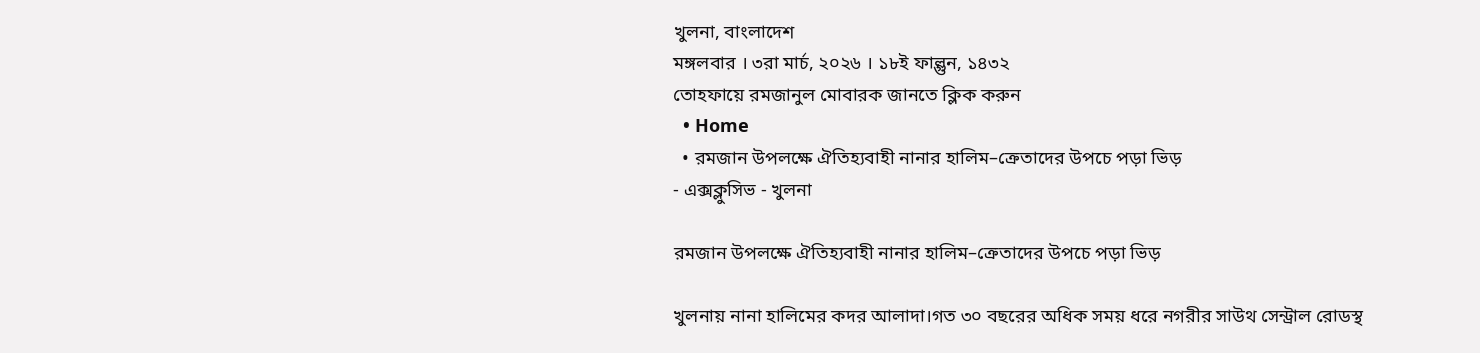খুলনা, বাংলাদেশ
মঙ্গলবার । ৩রা মার্চ, ২০২৬ । ১৮ই ফাল্গুন, ১৪৩২
তোহফায়ে রমজানুল মোবারক জানতে ক্লিক করুন
  • Home
  • রমজান উপলক্ষে ঐতিহ্যবাহী নানার হালিম–ক্রেতাদের উপচে পড়া ভিড়
- এক্সক্লুসিভ - খুলনা

রমজান উপলক্ষে ঐতিহ্যবাহী নানার হালিম–ক্রেতাদের উপচে পড়া ভিড়

খুলনায় নানা হালিমের কদর আলাদা।গত ৩০ বছরের অধিক সময় ধরে নগরীর সাউথ সেন্ট্রাল রোডস্থ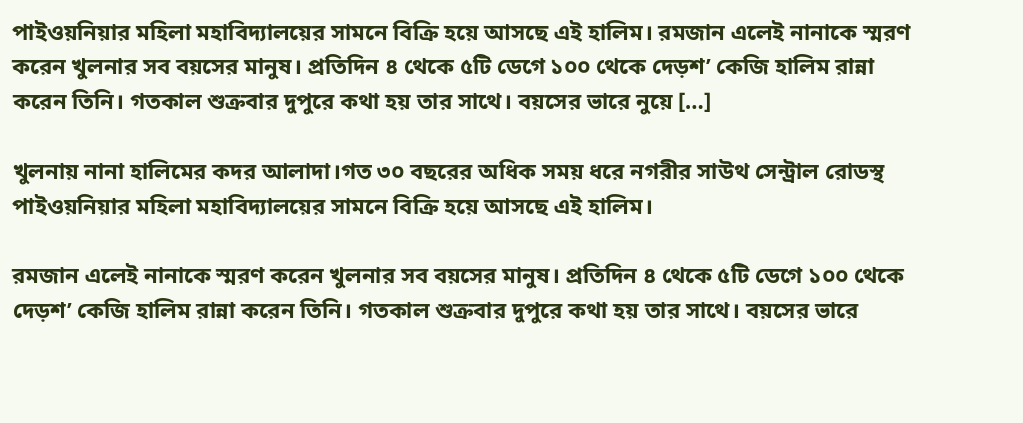পাইওয়নিয়ার মহিলা মহাবিদ্যালয়ের সামনে বিক্রি হয়ে আসছে এই হালিম। রমজান এলেই নানাকে স্মরণ করেন খুলনার সব বয়সের মানুষ। প্রতিদিন ৪ থেকে ৫টি ডেগে ১০০ থেকে দেড়শ’ কেজি হালিম রান্না করেন তিনি। গতকাল শুক্রবার দুপুরে কথা হয় তার সাথে। বয়সের ভারে নুয়ে […]

খুলনায় নানা হালিমের কদর আলাদা।গত ৩০ বছরের অধিক সময় ধরে নগরীর সাউথ সেন্ট্রাল রোডস্থ পাইওয়নিয়ার মহিলা মহাবিদ্যালয়ের সামনে বিক্রি হয়ে আসছে এই হালিম।

রমজান এলেই নানাকে স্মরণ করেন খুলনার সব বয়সের মানুষ। প্রতিদিন ৪ থেকে ৫টি ডেগে ১০০ থেকে দেড়শ’ কেজি হালিম রান্না করেন তিনি। গতকাল শুক্রবার দুপুরে কথা হয় তার সাথে। বয়সের ভারে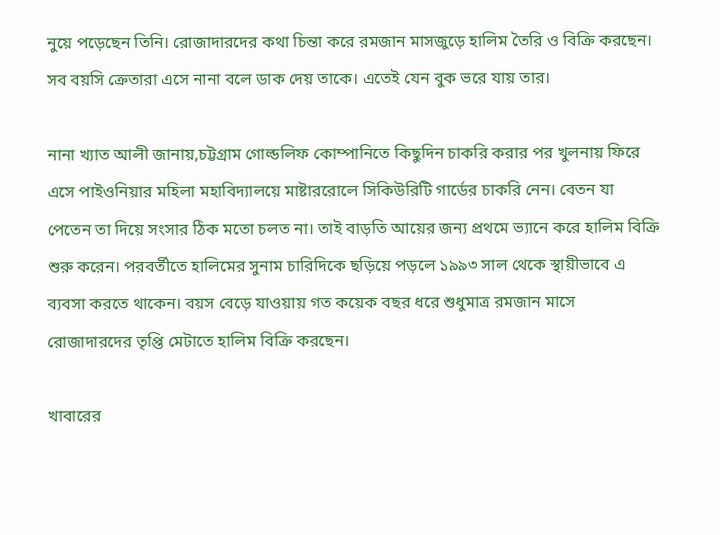নুয়ে পড়েছেন তিনি। রোজাদারদের কথা চিন্তা করে রমজান মাসজুড়ে হালিম তৈরি ও বিক্রি করছেন। সব বয়সি ক্রেতারা এসে নানা বলে ডাক দেয় তাকে। এতেই যেন বুক ভরে যায় তার।

নানা খ্যাত আলী জানায়,চট্টগ্রাম গোল্ডলিফ কোম্পানিতে কিছুদিন চাকরি করার পর খুলনায় ফিরে এসে পাইওনিয়ার মহিলা মহাবিদ্যালয়ে মাষ্টাররোলে সিকিউরিটি গার্ডের চাকরি নেন। বেতন যা পেতেন তা দিয়ে সংসার ঠিক মতো চলত না। তাই বাড়তি আয়ের জন্য প্রথমে ভ্যানে করে হালিম বিক্রি শুরু করেন। পরবর্তীতে হালিমের সুনাম চারিদিকে ছড়িয়ে পড়লে ১৯৯৩ সাল থেকে স্থায়ীভাবে এ ব্যবসা করতে থাকেন। বয়স বেড়ে যাওয়ায় গত কয়েক বছর ধরে শুধুমাত্র রমজান মাসে রোজাদারদের তৃপ্তি মেটাতে হালিম বিক্রি করছেন।

খাবারের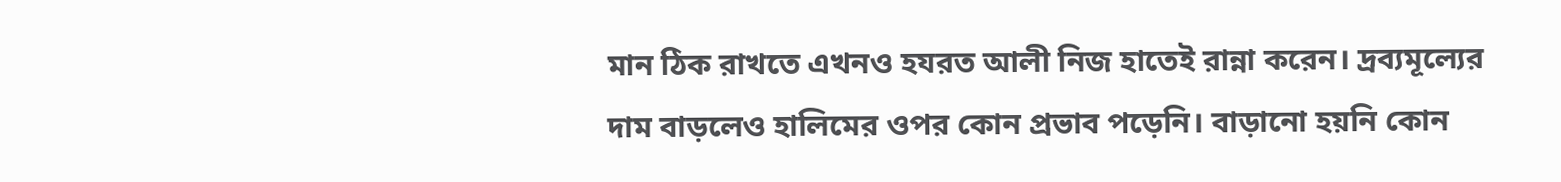মান ঠিক রাখতে এখনও হযরত আলী নিজ হাতেই রান্না করেন। দ্রব্যমূল্যের দাম বাড়লেও হালিমের ওপর কোন প্রভাব পড়েনি। বাড়ানো হয়নি কোন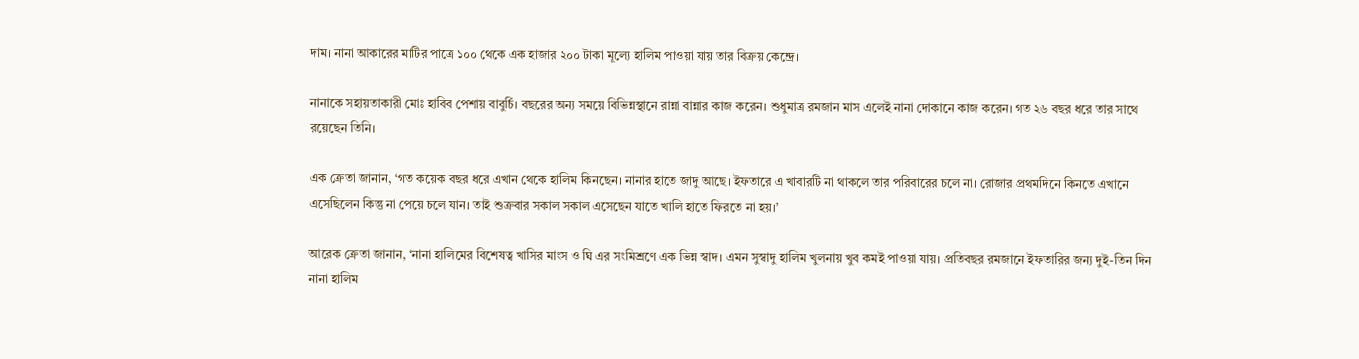দাম। নানা আকারের মাটির পাত্রে ১০০ থেকে এক হাজার ২০০ টাকা মূল্যে হালিম পাওয়া যায় তার বিক্রয় কেন্দ্রে।

নানাকে সহায়তাকারী মোঃ হাবিব পেশায় বাবুর্চি। বছরের অন্য সময়ে বিভিন্নস্থানে রান্না বান্নার কাজ করেন। শুধুমাত্র রমজান মাস এলেই নানা দোকানে কাজ করেন। গত ২৬ বছর ধরে তার সাথে রয়েছেন তিনি।

এক ক্রেতা জানান, ‘গত কয়েক বছর ধরে এখান থেকে হালিম কিনছেন। নানার হাতে জাদু আছে। ইফতারে এ খাবারটি না থাকলে তার পরিবারের চলে না। রোজার প্রথমদিনে কিনতে এখানে এসেছিলেন কিন্তু না পেয়ে চলে যান। তাই শুক্রবার সকাল সকাল এসেছেন যাতে খালি হাতে ফিরতে না হয়।’

আরেক ক্রেতা জানান, ‘নানা হালিমের বিশেষত্ব খাসির মাংস ও ঘি এর সংমিশ্রণে এক ভিন্ন স্বাদ। এমন সুস্বাদু হালিম খুলনায় খুব কমই পাওয়া যায়। প্রতিবছর রমজানে ইফতারির জন্য দুই-তিন দিন নানা হালিম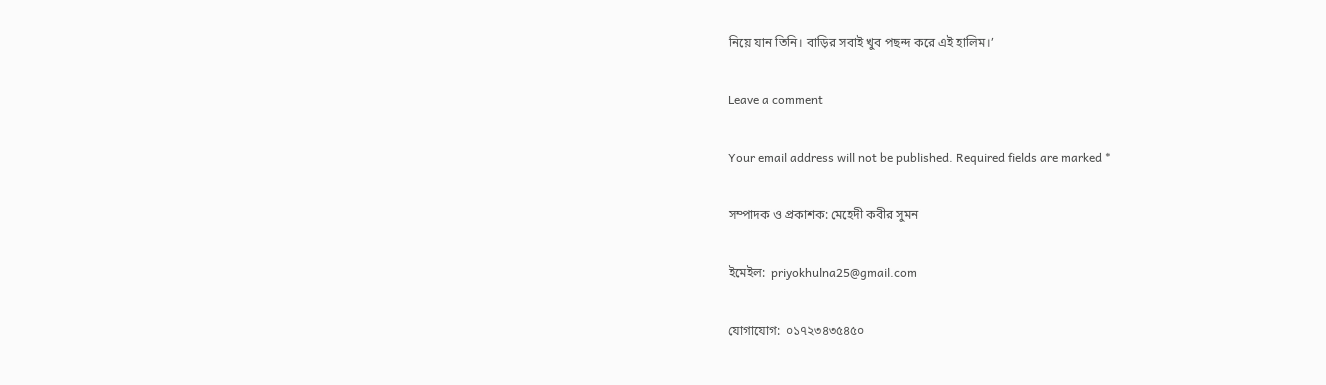নিয়ে যান তিনি। বাড়ির সবাই খুব পছন্দ করে এই হালিম।’

Leave a comment

Your email address will not be published. Required fields are marked *

সম্পাদক ও প্রকাশক: মেহেদী কবীর সুমন

ইমেইল:  priyokhulna25@gmail.com

যোগাযোগ:  ০১৭২৩৪৩৫৪৫০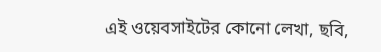এই ওয়েবসাইটের কোনো লেখা, ছবি,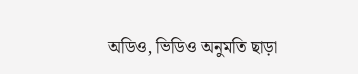অডিও, ভিডিও অনুমতি ছাড়া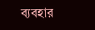ব্যবহার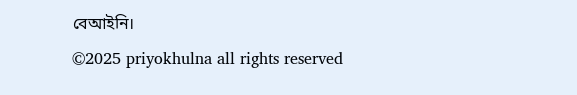বেআইনি।
©2025 priyokhulna all rights reserved